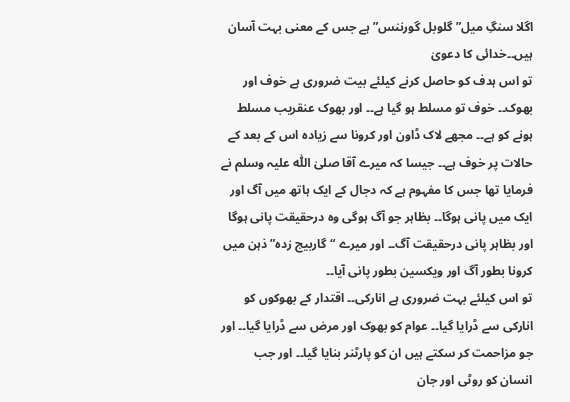اگلا سنگِ میل”گلوبل گورننس” ہے جس کے معنی بہت آسان ہیں۔۔خدائی کا دعویٰ
تو اس ہدف کو حاصل کرنے کیلئے بیت ضروری ہے خوف اور بھوک۔۔ خوف تو مسلط ہو گیا ہے۔۔ اور بھوک عنقریب مسلط ہونے کو ہے۔۔ مجھے لاک ڈاون اور کرونا سے زیادہ اس کے بعد کے حالات پر خوف ہے۔۔ جیسا کہ میرے آقا صلیٰ اللّٰہ علیہ وسلم نے فرمایا تھا جس کا مفہوم ہے کہ دجال کے ایک ہاتھ میں آگ اور ایک میں پانی ہوگا۔۔ بظاہر جو آگ ہوگی وہ درحقیقت پانی ہوگا اور بظاہر پانی درحقیقت آگ۔۔ اور میرے “گاربیج زدہ” ذہن میں کرونا بطور آگ اور ویکسین بطور پانی آیا۔۔
تو اس کیلئے بہت ضروری ہے انارکی۔۔ اقتدار کے بھوکوں کو انارکی سے ڈرایا گیا۔۔ عوام کو بھوک اور مرض سے ڈرایا گیا۔۔ اور جو مزاحمت کر سکتے ہیں ان کو پارٹنر بنایا گیا۔۔ اور جب انسان کو روٹی اور جان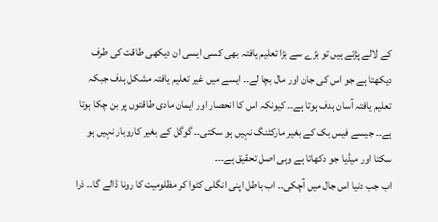کے لالے پڑتے ہیں تو بڑے سے بڑا تعلیم یافتہ بھی کسی ایسی ان دیکھی طاقت کی طرف دیکھتا ہے جو اس کی جان اور مال بچا لے۔۔ ایسے میں غیر تعلیم یافتہ مشکل ہدف جبکہ تعلیم یافتہ آسان ہدف ہوتا ہے۔۔ کیونکہ اس کا انحصار اور ایمان مادی طاقتوں پر بن چکا ہوتا ہے۔۔ جیسے فیس بک کے بغیر مارکٹنگ نہیں ہو سکتی۔۔ گوگل کے بغیر کاروبار نہیں ہو سکتا اور میڈیا جو دکھاتا ہے وہی اصل تحقیق ہے۔۔۔
اب جب دنیا اس جال میں آچکی۔۔ اب باطل اپنی انگلی کٹوا کر مظلومیت کا رونا ڈالے گا۔۔ ذرا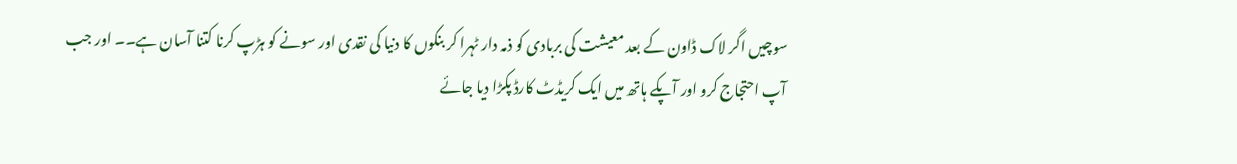سوچیں اگر لاک ڈاون کے بعد معیشت کی بربادی کو ذمہ دار ٹہرا کر بنکوں کا دنیا کی نقدی اور سونے کو ہڑپ کرنا کتنا آسان ہے۔۔ اور جب آپ احتجاج کرو اور آپکے ہاتھ میں ایک کریڈٹ کارڈ پکڑا دیا جائے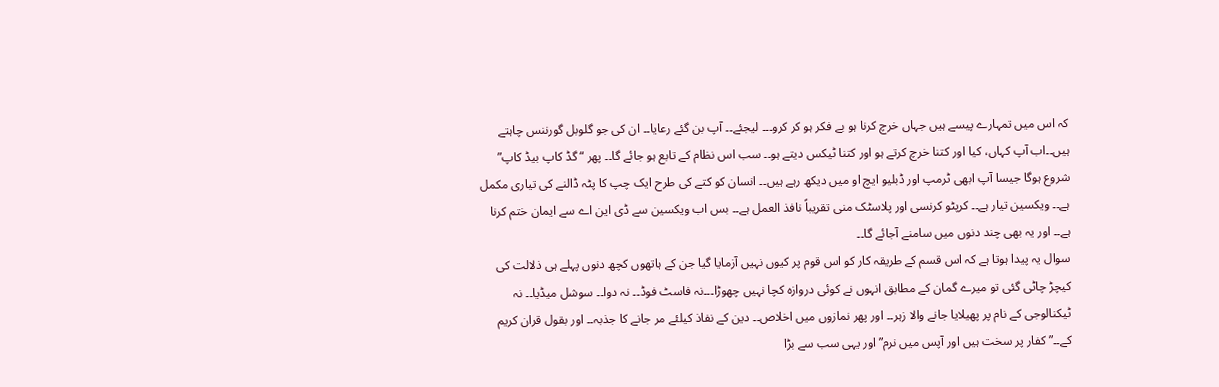کہ اس میں تمہارے پیسے ہیں جہاں خرچ کرنا ہو بے فکر ہو کر کرو۔۔۔ لیجئے۔۔ آپ بن گئے رعایا۔۔ ان کی جو گلوبل گورننس چاہتے ہیں۔۔اب آپ کہاں، کیا اور کتنا خرچ کرتے ہو اور کتنا ٹیکس دیتے ہو۔۔ سب اس نظام کے تابع ہو جائے گا۔۔ پھر “گڈ کاپ بیڈ کاپ” شروع ہوگا جیسا آپ ابھی ٹرمپ اور ڈبلیو ایچ او میں دیکھ رہے ہیں۔۔ انسان کو کتے کی طرح ایک چپ کا پٹہ ڈالنے کی تیاری مکمل ہے۔۔ ویکسین تیار ہے۔۔ کرپٹو کرنسی اور پلاسٹک منی تقریباً نافذ العمل ہے۔۔ بس اب ویکسین سے ڈی این اے سے ایمان ختم کرنا ہے۔۔ اور یہ بھی چند دنوں میں سامنے آجائے گا۔۔
سوال یہ پیدا ہوتا ہے کہ اس قسم کے طریقہ کار کو اس قوم پر کیوں نہیں آزمایا گیا جن کے ہاتھوں کچھ دنوں پہلے ہی ذلالت کی کیچڑ چاٹی گئی تو میرے گمان کے مطابق انہوں نے کوئی دروازہ کچا نہیں چھوڑا۔۔۔نہ فاسٹ فوڈ۔۔ نہ دوا۔۔ سوشل میڈیا۔۔ نہ ٹیکنالوجی کے نام پر پھیلایا جانے والا زہر۔۔ اور پھر نمازوں میں اخلاص۔۔ دین کے نفاذ کیلئے مر جانے کا جذبہ۔۔ اور بقول قران کریم کے۔۔” کفار پر سخت ہیں اور آپس میں نرم” اور یہی سب سے بڑا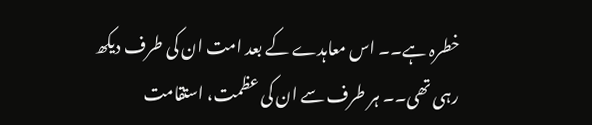خطرہ ہے۔۔ اس معاہدے کے بعد امت ان کی طرف دیکھ رہی تھی۔۔ ہر طرف سے ان کی عظمت، استقامت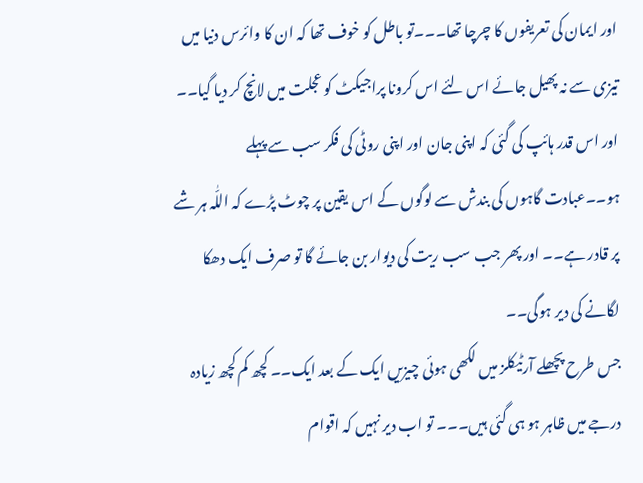اور ایمان کی تعریفوں کا چرچا تھا۔۔۔تو باطل کو خوف تھا کہ ان کا وائرس دنیا میں تیزی سے نہ پھیل جائے اس لئے اس کرونا پراجیکٹ کو عجلت میں لانچ کر دیا گیا۔۔ اور اس قدر ہائپ کی گئی کہ اپنی جان اور اپنی روٹی کی فکر سب سے پہلے ہو۔۔عبادت گاہوں کی بندش سے لوگوں کے اس یقین پر چوٹ پڑے کہ اللّٰہ ہر شے پر قادر ہے۔۔ اور پھر جب سب ریت کی دیوار بن جائے گا تو صرف ایک دھکا لگانے کی دیر ہوگی۔۔
جس طرح پچھلے آرٹیکلز میں لکھی ہوئی چیزیں ایک کے بعد ایک۔۔ کچھ کم کچھ زیادہ درجے میں ظاہر ہو ہی گئی ہیں۔۔۔ تو اب دیر نہیں کہ اقوام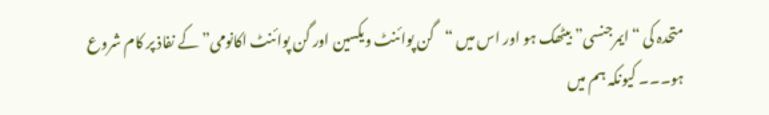متحدہ کی “ایمرجنسی” بیٹھک ہو اور اس میں “گن پوائنٹ ویکسین اور گن پوائنٹ اکانومی” کے نفاذ پر کام شروع ہو۔۔۔ کیونکہ ہم میں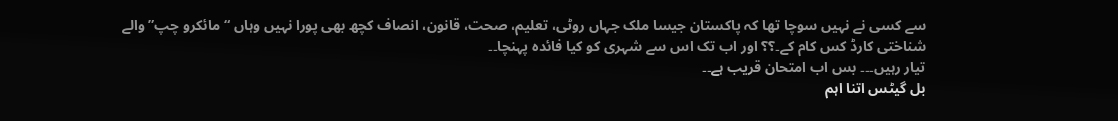سے کسی نے نہیں سوچا تھا کہ پاکستان جیسا ملک جہاں روٹی، تعلیم، صحت، قانون، انصاف کچھ بھی پورا نہیں وہاں “مائکرو چپ” والے شناختی کارڈ کس کام کے۔؟؟ اور اب تک اس سے شہری کو کیا فائدہ پہنچا۔۔
تیار رہیں۔۔۔ بس اب امتحان قریب ہے۔۔
بل گیٹس اتنا اہم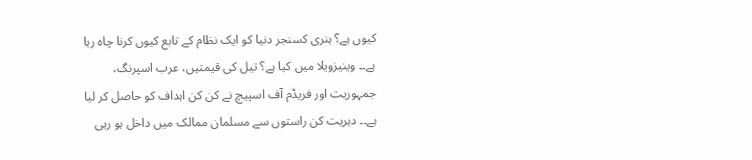کیوں ہے؟ ہنری کسنجر دنیا کو ایک نظام کے تابع کیوں کرنا چاہ رہا ہے۔۔ وینیزویلا میں کیا ہے؟ تیل کی قیمتیں، عرب اسپرنگ، جمہوریت اور فریڈم آف اسپیچ نے کن کن اہداف کو حاصل کر لیا ہے۔۔ دہریت کن راستوں سے مسلمان ممالک میں داخل ہو رہی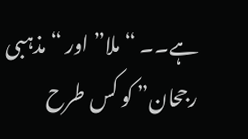ہے۔۔ “ملا” اور “مذہبی رجحان” کو کس طرح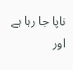ناپا جا رہا ہے اور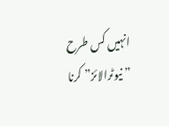انہیں کس طرح ” نیوٹرالائز” کرنا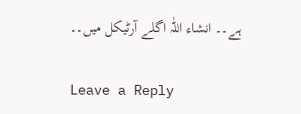ہے۔۔ انشاء اللّٰہ اگلے آرٹیکل میں۔۔

Leave a Reply